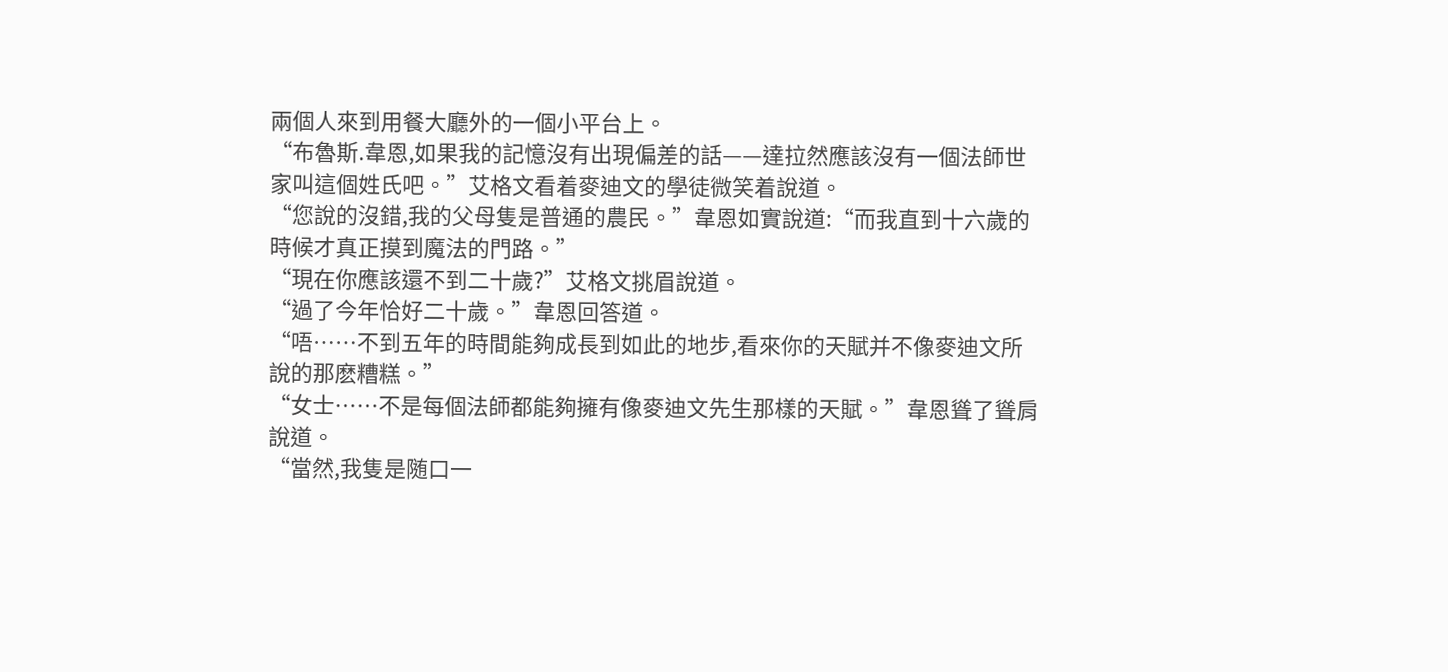兩個人來到用餐大廳外的一個小平台上。
“布魯斯.韋恩,如果我的記憶沒有出現偏差的話——達拉然應該沒有一個法師世家叫這個姓氏吧。”艾格文看着麥迪文的學徒微笑着說道。
“您說的沒錯,我的父母隻是普通的農民。”韋恩如實說道:“而我直到十六歲的時候才真正摸到魔法的門路。”
“現在你應該還不到二十歲?”艾格文挑眉說道。
“過了今年恰好二十歲。”韋恩回答道。
“唔……不到五年的時間能夠成長到如此的地步,看來你的天賦并不像麥迪文所說的那麽糟糕。”
“女士……不是每個法師都能夠擁有像麥迪文先生那樣的天賦。”韋恩聳了聳肩說道。
“當然,我隻是随口一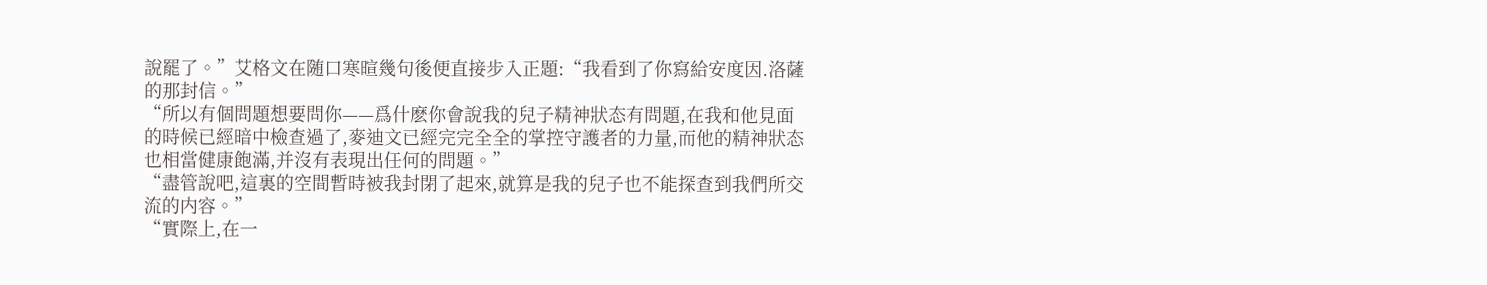說罷了。”艾格文在随口寒暄幾句後便直接步入正題:“我看到了你寫給安度因.洛薩的那封信。”
“所以有個問題想要問你——爲什麽你會說我的兒子精神狀态有問題,在我和他見面的時候已經暗中檢查過了,麥迪文已經完完全全的掌控守護者的力量,而他的精神狀态也相當健康飽滿,并沒有表現出任何的問題。”
“盡管說吧,這裏的空間暫時被我封閉了起來,就算是我的兒子也不能探查到我們所交流的内容。”
“實際上,在一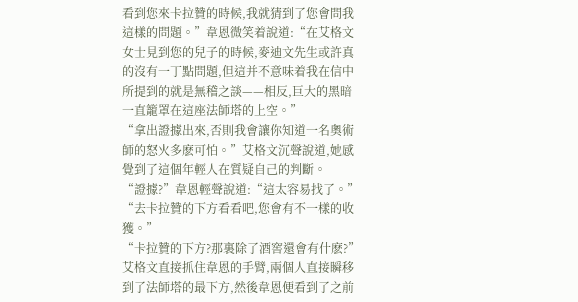看到您來卡拉贊的時候,我就猜到了您會問我這樣的問題。”韋恩微笑着說道:“在艾格文女士見到您的兒子的時候,麥迪文先生或許真的沒有一丁點問題,但這并不意味着我在信中所提到的就是無稽之談——相反,巨大的黑暗一直籠罩在這座法師塔的上空。”
“拿出證據出來,否則我會讓你知道一名奧術師的怒火多麽可怕。”艾格文沉聲說道,她感覺到了這個年輕人在質疑自己的判斷。
“證據?”韋恩輕聲說道:“這太容易找了。”
“去卡拉贊的下方看看吧,您會有不一樣的收獲。”
“卡拉贊的下方?那裏除了酒窖還會有什麽?”艾格文直接抓住韋恩的手臂,兩個人直接瞬移到了法師塔的最下方,然後韋恩便看到了之前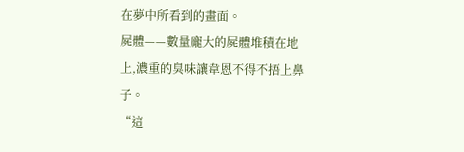在夢中所看到的畫面。
屍體——數量龐大的屍體堆積在地上,濃重的臭味讓韋恩不得不捂上鼻子。
“這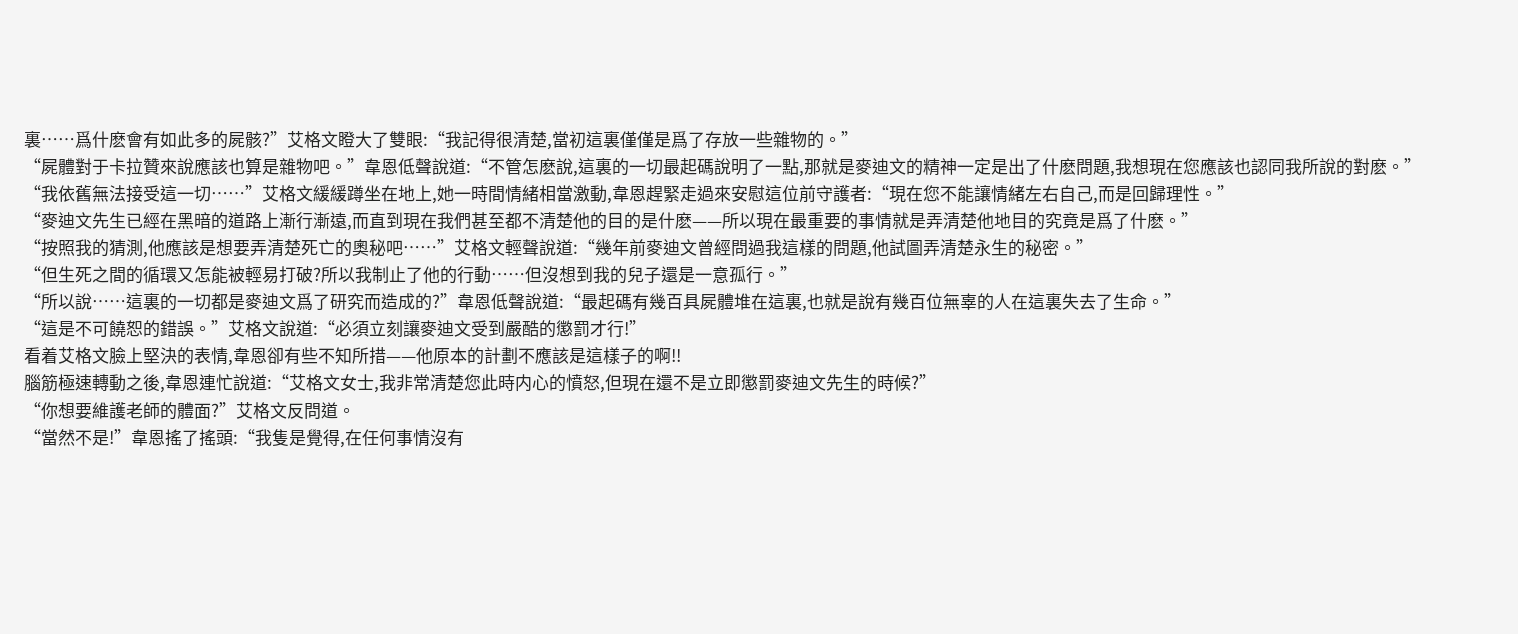裏……爲什麽會有如此多的屍骸?”艾格文瞪大了雙眼:“我記得很清楚,當初這裏僅僅是爲了存放一些雜物的。”
“屍體對于卡拉贊來說應該也算是雜物吧。”韋恩低聲說道:“不管怎麽說,這裏的一切最起碼說明了一點,那就是麥迪文的精神一定是出了什麽問題,我想現在您應該也認同我所說的對麽。”
“我依舊無法接受這一切……”艾格文緩緩蹲坐在地上,她一時間情緒相當激動,韋恩趕緊走過來安慰這位前守護者:“現在您不能讓情緒左右自己,而是回歸理性。”
“麥迪文先生已經在黑暗的道路上漸行漸遠,而直到現在我們甚至都不清楚他的目的是什麽——所以現在最重要的事情就是弄清楚他地目的究竟是爲了什麽。”
“按照我的猜測,他應該是想要弄清楚死亡的奧秘吧……”艾格文輕聲說道:“幾年前麥迪文曾經問過我這樣的問題,他試圖弄清楚永生的秘密。”
“但生死之間的循環又怎能被輕易打破?所以我制止了他的行動……但沒想到我的兒子還是一意孤行。”
“所以說……這裏的一切都是麥迪文爲了研究而造成的?”韋恩低聲說道:“最起碼有幾百具屍體堆在這裏,也就是說有幾百位無辜的人在這裏失去了生命。”
“這是不可饒恕的錯誤。”艾格文說道:“必須立刻讓麥迪文受到嚴酷的懲罰才行!”
看着艾格文臉上堅決的表情,韋恩卻有些不知所措——他原本的計劃不應該是這樣子的啊!!
腦筋極速轉動之後,韋恩連忙說道:“艾格文女士,我非常清楚您此時内心的憤怒,但現在還不是立即懲罰麥迪文先生的時候?”
“你想要維護老師的體面?”艾格文反問道。
“當然不是!”韋恩搖了搖頭:“我隻是覺得,在任何事情沒有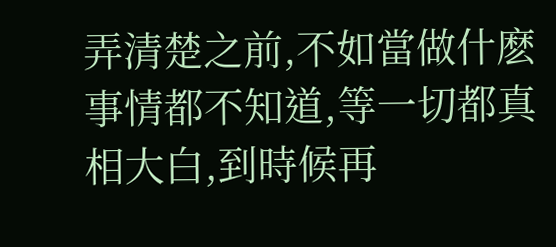弄清楚之前,不如當做什麽事情都不知道,等一切都真相大白,到時候再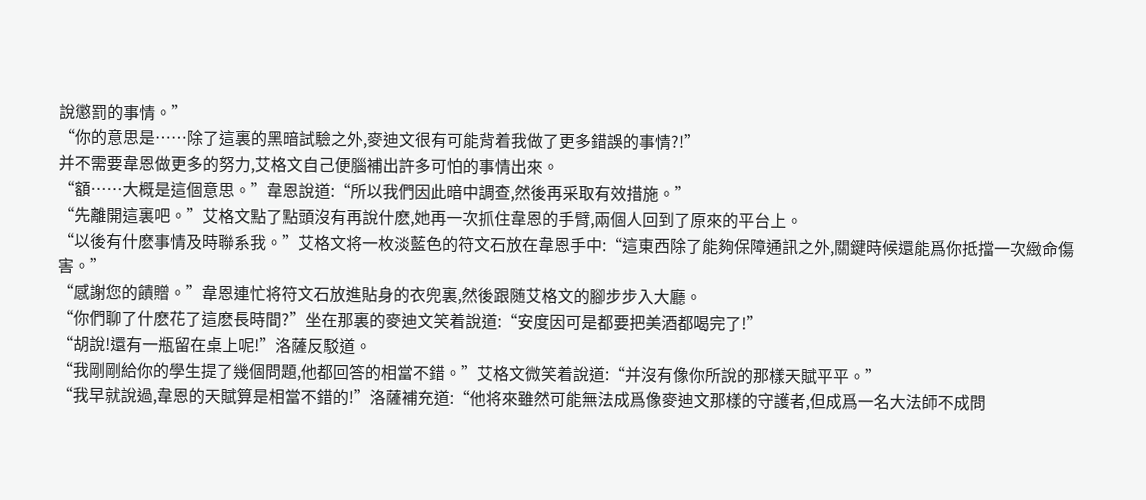說懲罰的事情。”
“你的意思是……除了這裏的黑暗試驗之外,麥迪文很有可能背着我做了更多錯誤的事情?!”
并不需要韋恩做更多的努力,艾格文自己便腦補出許多可怕的事情出來。
“額……大概是這個意思。”韋恩說道:“所以我們因此暗中調查,然後再采取有效措施。”
“先離開這裏吧。”艾格文點了點頭沒有再說什麽,她再一次抓住韋恩的手臂,兩個人回到了原來的平台上。
“以後有什麽事情及時聯系我。”艾格文将一枚淡藍色的符文石放在韋恩手中:“這東西除了能夠保障通訊之外,關鍵時候還能爲你抵擋一次緻命傷害。”
“感謝您的饋贈。”韋恩連忙将符文石放進貼身的衣兜裏,然後跟随艾格文的腳步步入大廳。
“你們聊了什麽花了這麽長時間?”坐在那裏的麥迪文笑着說道:“安度因可是都要把美酒都喝完了!”
“胡說!還有一瓶留在桌上呢!”洛薩反駁道。
“我剛剛給你的學生提了幾個問題,他都回答的相當不錯。”艾格文微笑着說道:“并沒有像你所說的那樣天賦平平。”
“我早就說過,韋恩的天賦算是相當不錯的!”洛薩補充道:“他将來雖然可能無法成爲像麥迪文那樣的守護者,但成爲一名大法師不成問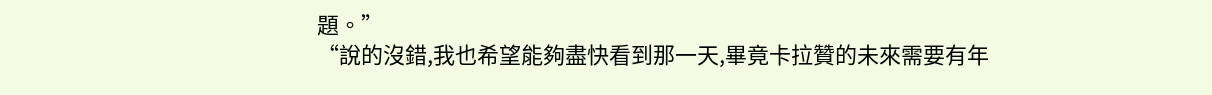題。”
“說的沒錯,我也希望能夠盡快看到那一天,畢竟卡拉贊的未來需要有年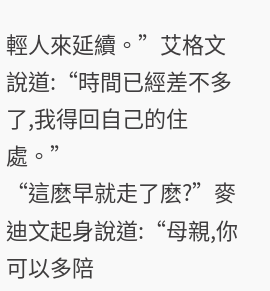輕人來延續。”艾格文說道:“時間已經差不多了,我得回自己的住處。”
“這麽早就走了麽?”麥迪文起身說道:“母親,你可以多陪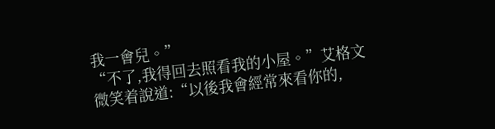我一會兒。”
“不了,我得回去照看我的小屋。”艾格文微笑着說道:“以後我會經常來看你的,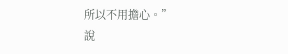所以不用擔心。”
說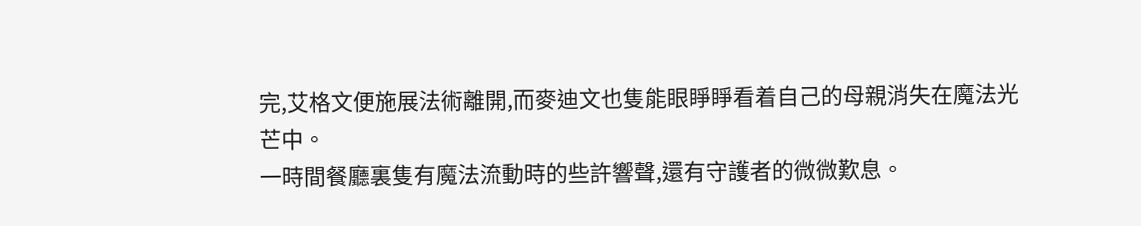完,艾格文便施展法術離開,而麥迪文也隻能眼睜睜看着自己的母親消失在魔法光芒中。
一時間餐廳裏隻有魔法流動時的些許響聲,還有守護者的微微歎息。